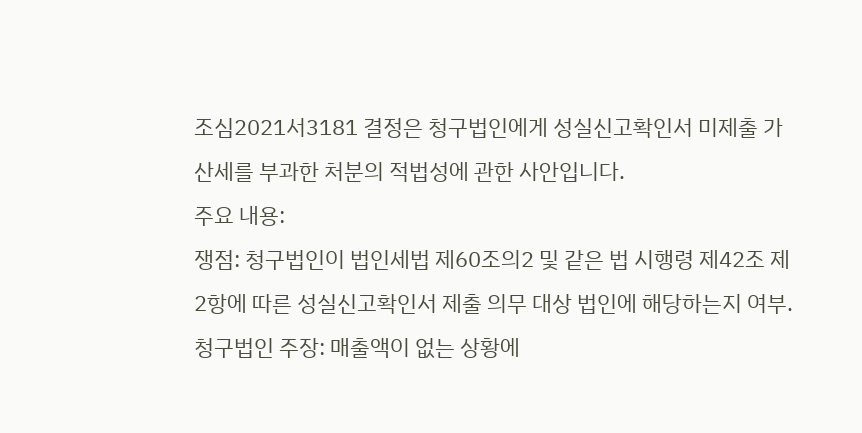조심2021서3181 결정은 청구법인에게 성실신고확인서 미제출 가산세를 부과한 처분의 적법성에 관한 사안입니다.
주요 내용:
쟁점: 청구법인이 법인세법 제60조의2 및 같은 법 시행령 제42조 제2항에 따른 성실신고확인서 제출 의무 대상 법인에 해당하는지 여부.
청구법인 주장: 매출액이 없는 상황에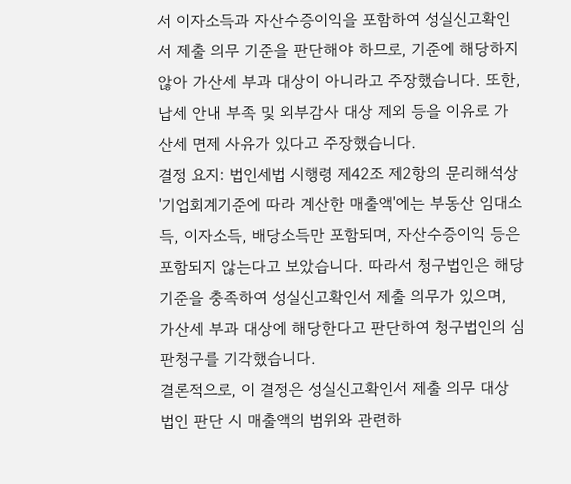서 이자소득과 자산수증이익을 포함하여 성실신고확인서 제출 의무 기준을 판단해야 하므로, 기준에 해당하지 않아 가산세 부과 대상이 아니라고 주장했습니다. 또한, 납세 안내 부족 및 외부감사 대상 제외 등을 이유로 가산세 면제 사유가 있다고 주장했습니다.
결정 요지: 법인세법 시행령 제42조 제2항의 문리해석상 '기업회계기준에 따라 계산한 매출액'에는 부동산 임대소득, 이자소득, 배당소득만 포함되며, 자산수증이익 등은 포함되지 않는다고 보았습니다. 따라서 청구법인은 해당 기준을 충족하여 성실신고확인서 제출 의무가 있으며, 가산세 부과 대상에 해당한다고 판단하여 청구법인의 심판청구를 기각했습니다.
결론적으로, 이 결정은 성실신고확인서 제출 의무 대상 법인 판단 시 매출액의 범위와 관련하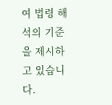여 법령 해석의 기준을 제시하고 있습니다.